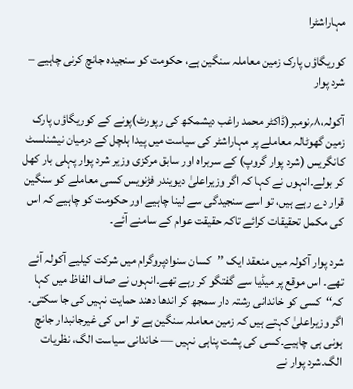مہاراشٹرا

کوریگاؤں پارک زمین معاملہ سنگین ہے، حکومت کو سنجیدہ جانچ کرنی چاہیے – شرد پوار

آکولہ،۸؍نومبر(ڈاکٹر محمد راغب دیشمکھ کی رپورٹ)پونے کے کوریگاؤں پارک زمین گھوٹالہ معاملے پر مہاراشٹر کی سیاست میں پیدا ہلچل کے درمیان نیشنلسٹ کانگریس (شرد پوار گروپ) کے سربراہ اور سابق مرکزی وزیر شرد پوار پہلی بار کھل کر بولے۔انہوں نے کہا کہ اگر وزیراعلیٰ دیویندر فڑنویس کسی معاملے کو سنگین قرار دے رہے ہیں، تو اسے سنجیدگی سے لینا چاہیے اور حکومت کو چاہیے کہ اس کی مکمل تحقیقات کرائے تاکہ حقیقت عوام کے سامنے آئے۔

شرد پوار آکولہ میں منعقد ایک ’’کسان سنوادپروگرام میں شرکت کیلیے آکولہ آئے تھے۔ اس موقع پر میڈیا سے گفتگو کر رہے تھے۔انہوں نے صاف الفاظ میں کہا کہ‘‘کسی کو خاندانی رشتہ دار سمجھ کر اندھا دھند حمایت نہیں کی جا سکتی۔ اگر وزیراعلیٰ کہتے ہیں کہ زمین معاملہ سنگین ہے تو اس کی غیرجانبدار جانچ ہونی ہی چاہیے۔کسی کی پشت پناہی نہیں — خاندانی سیاست الگ، نظریات الگ۔شرد پوار نے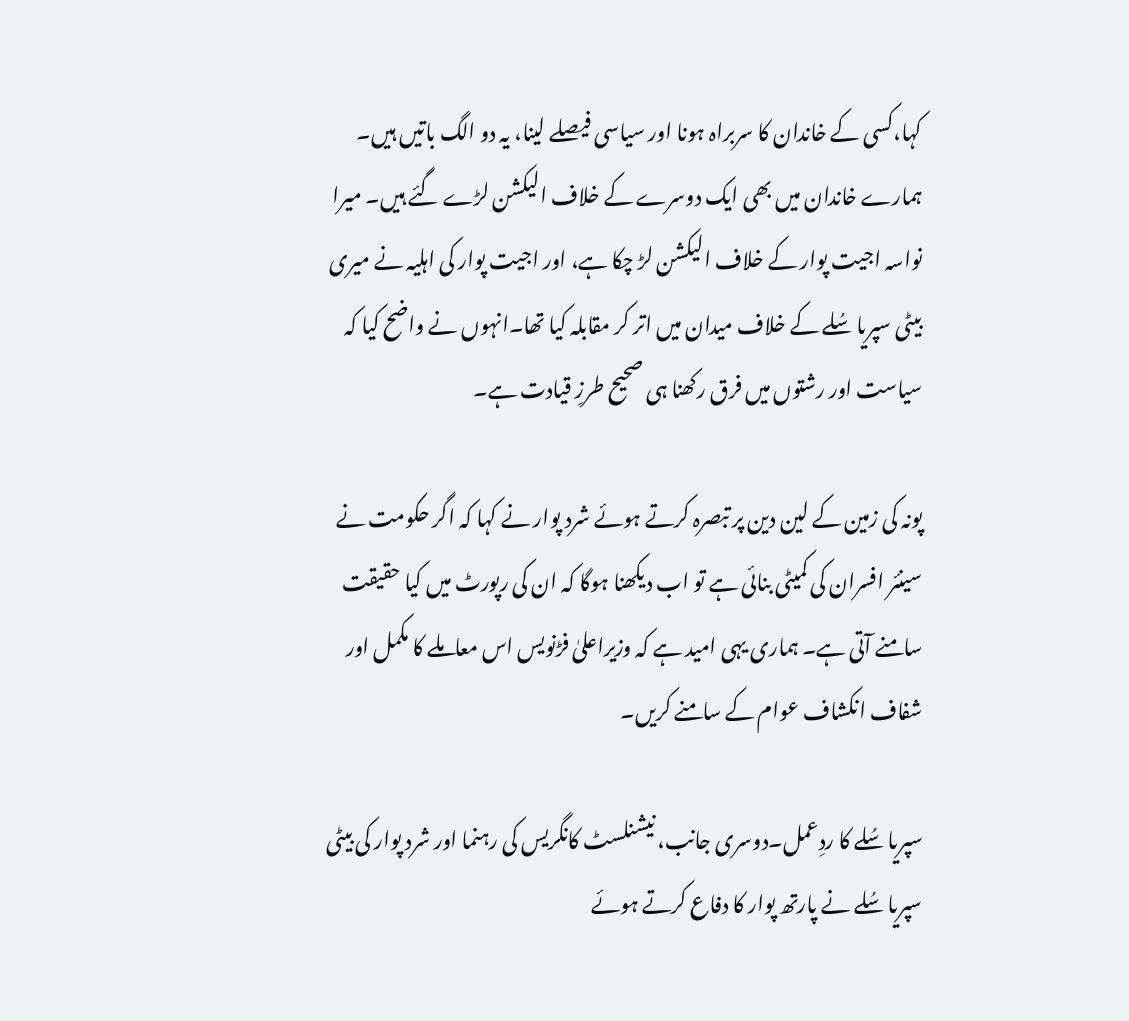کہا،کسی کے خاندان کا سربراہ ہونا اور سیاسی فیصلے لینا، یہ دو الگ باتیں ہیں۔ ہمارے خاندان میں بھی ایک دوسرے کے خلاف الیکشن لڑے گئے ہیں۔ میرا نواسہ اجیت پوار کے خلاف الیکشن لڑ چکا ہے، اور اجیت پوار کی اہلیہ نے میری بیٹی سپریا سُلے کے خلاف میدان میں اتر کر مقابلہ کیا تھا۔انہوں نے واضح کیا کہ سیاست اور رشتوں میں فرق رکھنا ہی صحیح طرزِ قیادت ہے۔

پونہ کی زمین کے لین دین پر تبصرہ کرتے ہوئے شرد پوار نے کہا کہ اگر حکومت نے سینئر افسران کی کمیٹی بنائی ہے تو اب دیکھنا ہوگا کہ ان کی رپورٹ میں کیا حقیقت سامنے آتی ہے۔ ہماری یہی امید ہے کہ وزیراعلیٰ فڑنویس اس معاملے کا مکمل اور شفاف انکشاف عوام کے سامنے کریں۔

سپریا سُلے کا ردِعمل۔دوسری جانب، نیشنلسٹ کانگریس کی رہنما اور شرد پوار کی بیٹی سپریا سُلے نے پارتھ پوار کا دفاع کرتے ہوئے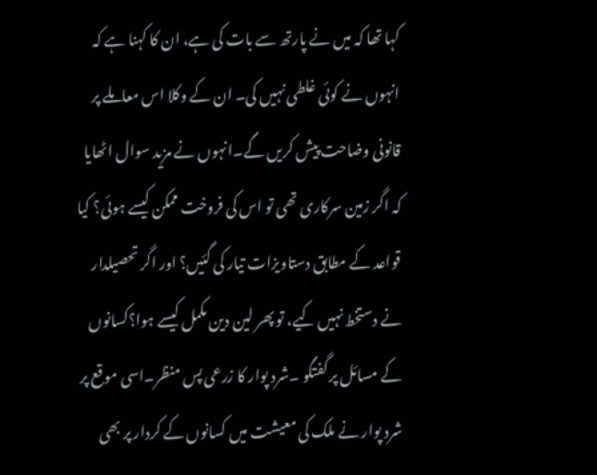کہا تھا کہ میں نے پارتھ سے بات کی ہے، ان کا کہنا ہے کہ انہوں نے کوئی غلطی نہیں کی۔ ان کے وکلا اس معاملے پر قانونی وضاحت پیش کریں گے۔انہوں نے مزید سوال اٹھایا کہ اگر زمین سرکاری تھی تو اس کی فروخت ممکن کیسے ہوئی؟ کیا قواعد کے مطابق دستاویزات تیار کی گئیں؟ اور اگر تحصیلدار نے دستخط نہیں کیے، تو پھر لین دین مکمل کیسے ہوا؟کسانوں کے مسائل پر گفتگو ۔شرد پوار کا زرعی پس منظر۔اسی موقع پر شرد پوار نے ملک کی معیشت میں کسانوں کے کردار پر بھی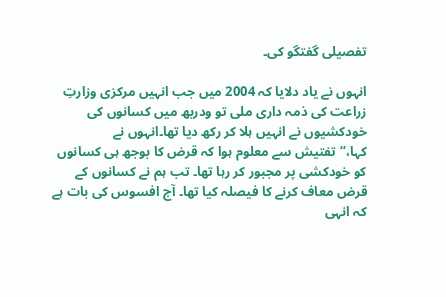تفصیلی گفتگو کی۔

انہوں نے یاد دلایا کہ 2004 میں جب انہیں مرکزی وزارتِ زراعت کی ذمہ داری ملی تو ودربھ میں کسانوں کی خودکشیوں نے انہیں ہلا کر رکھ دیا تھا۔انہوں نے کہا،‘‘تفتیش سے معلوم ہوا کہ قرض کا بوجھ ہی کسانوں کو خودکشی پر مجبور کر رہا تھا۔ تب ہم نے کسانوں کے قرض معاف کرنے کا فیصلہ کیا تھا۔ آج افسوس کی بات ہے کہ انہی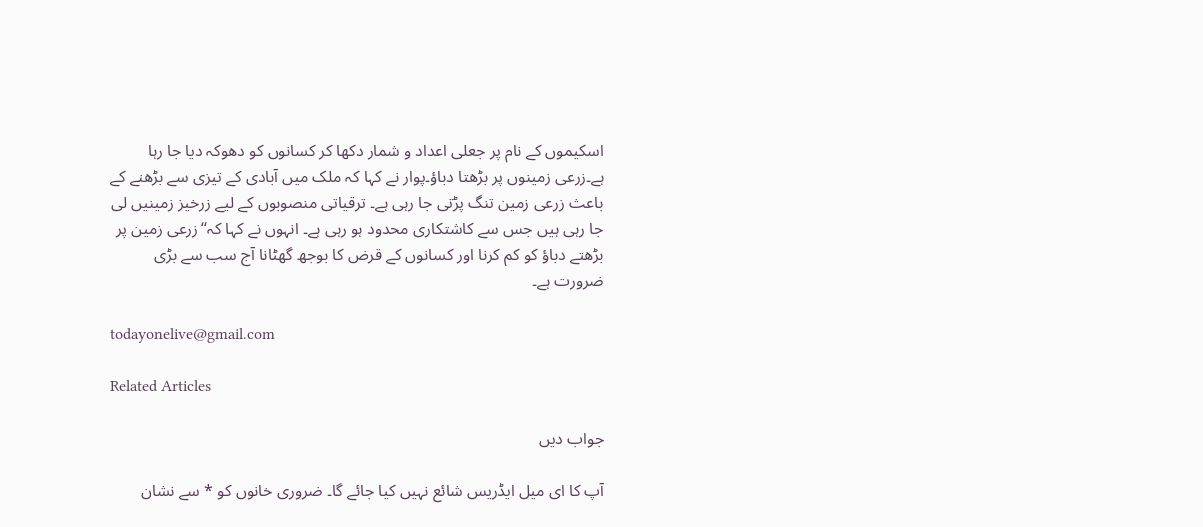اسکیموں کے نام پر جعلی اعداد و شمار دکھا کر کسانوں کو دھوکہ دیا جا رہا ہے۔زرعی زمینوں پر بڑھتا دباؤ۔پوار نے کہا کہ ملک میں آبادی کے تیزی سے بڑھنے کے باعث زرعی زمین تنگ پڑتی جا رہی ہے۔ ترقیاتی منصوبوں کے لیے زرخیز زمینیں لی جا رہی ہیں جس سے کاشتکاری محدود ہو رہی ہے۔ انہوں نے کہا کہ‘‘زرعی زمین پر بڑھتے دباؤ کو کم کرنا اور کسانوں کے قرض کا بوجھ گھٹانا آج سب سے بڑی ضرورت ہے۔

todayonelive@gmail.com

Related Articles

جواب دیں

آپ کا ای میل ایڈریس شائع نہیں کیا جائے گا۔ ضروری خانوں کو * سے نشان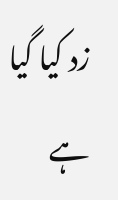زد کیا گیا ہے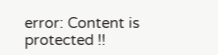error: Content is protected !!